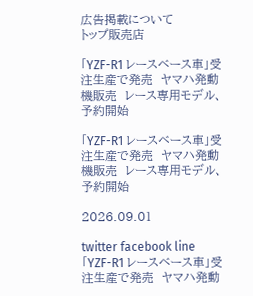広告掲載について
トップ販売店

「YZF-R1 レースベース車」受注生産で発売  ヤマハ発動機販売  レース専用モデル、予約開始

「YZF-R1 レースベース車」受注生産で発売  ヤマハ発動機販売  レース専用モデル、予約開始

2026.09.01

twitter facebook line
「YZF-R1 レースベース車」受注生産で発売  ヤマハ発動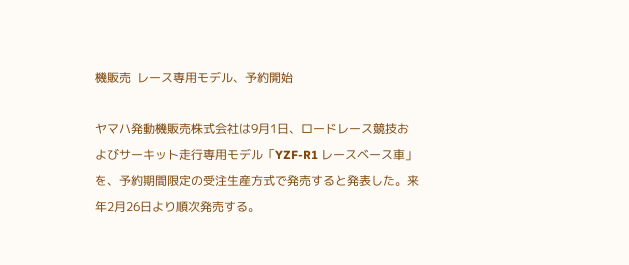機販売  レース専用モデル、予約開始

ヤマハ発動機販売株式会社は9月1日、ロードレース競技およびサーキット走行専用モデル「YZF-R1 レースベース車」を、予約期間限定の受注生産方式で発売すると発表した。来年2月26日より順次発売する。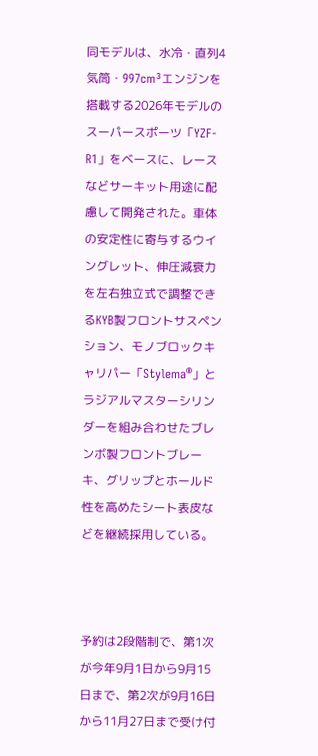同モデルは、水冷・直列4気筒・997cm³エンジンを搭載する2026年モデルのスーパースポーツ「YZF-R1」をベースに、レースなどサーキット用途に配慮して開発された。車体の安定性に寄与するウイングレット、伸圧減衰力を左右独立式で調整できるKYB製フロントサスペンション、モノブロックキャリパー「Stylema®」とラジアルマスターシリンダーを組み合わせたブレンボ製フロントブレーキ、グリップとホールド性を高めたシート表皮などを継続採用している。



予約は2段階制で、第1次が今年9月1日から9月15日まで、第2次が9月16日から11月27日まで受け付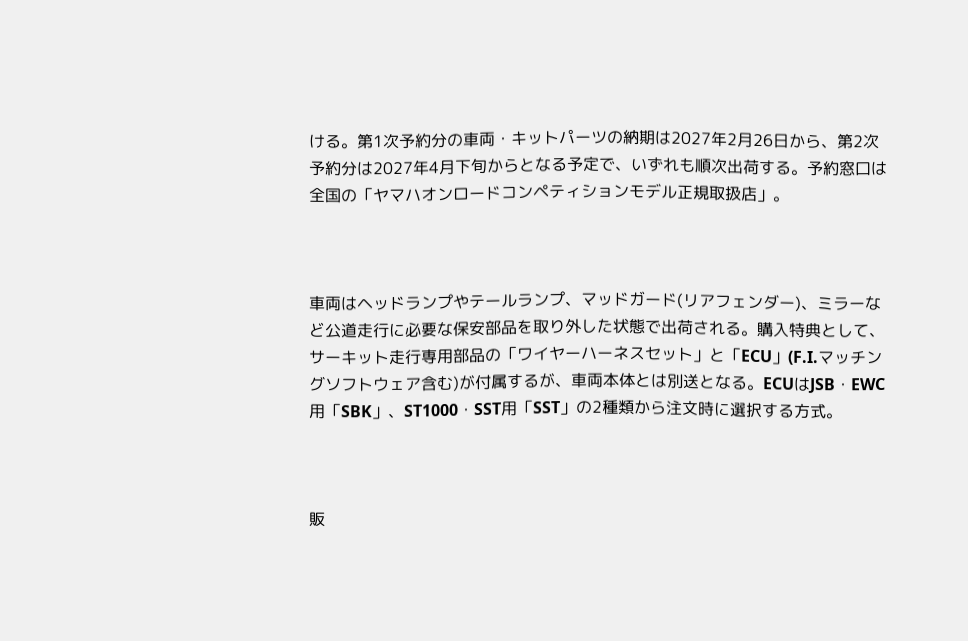ける。第1次予約分の車両・キットパーツの納期は2027年2月26日から、第2次予約分は2027年4月下旬からとなる予定で、いずれも順次出荷する。予約窓口は全国の「ヤマハオンロードコンペティションモデル正規取扱店」。



車両はヘッドランプやテールランプ、マッドガード(リアフェンダー)、ミラーなど公道走行に必要な保安部品を取り外した状態で出荷される。購入特典として、サーキット走行専用部品の「ワイヤーハーネスセット」と「ECU」(F.I.マッチングソフトウェア含む)が付属するが、車両本体とは別送となる。ECUはJSB・EWC用「SBK」、ST1000・SST用「SST」の2種類から注文時に選択する方式。



販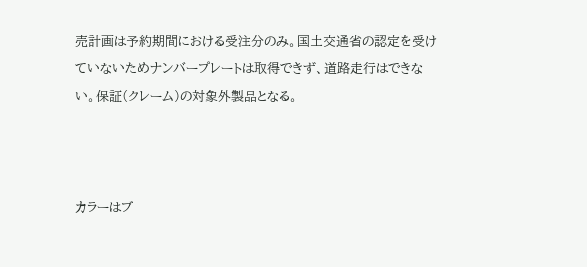売計画は予約期間における受注分のみ。国土交通省の認定を受けていないためナンバープレートは取得できず、道路走行はできない。保証(クレーム)の対象外製品となる。



カラーはブ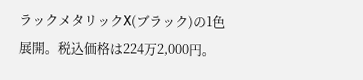ラックメタリックX(ブラック)の1色展開。税込価格は224万2,000円。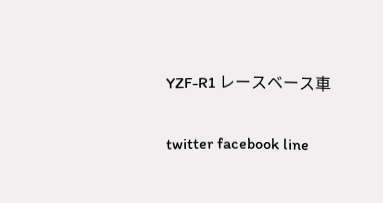YZF-R1 レースベース車

twitter facebook line